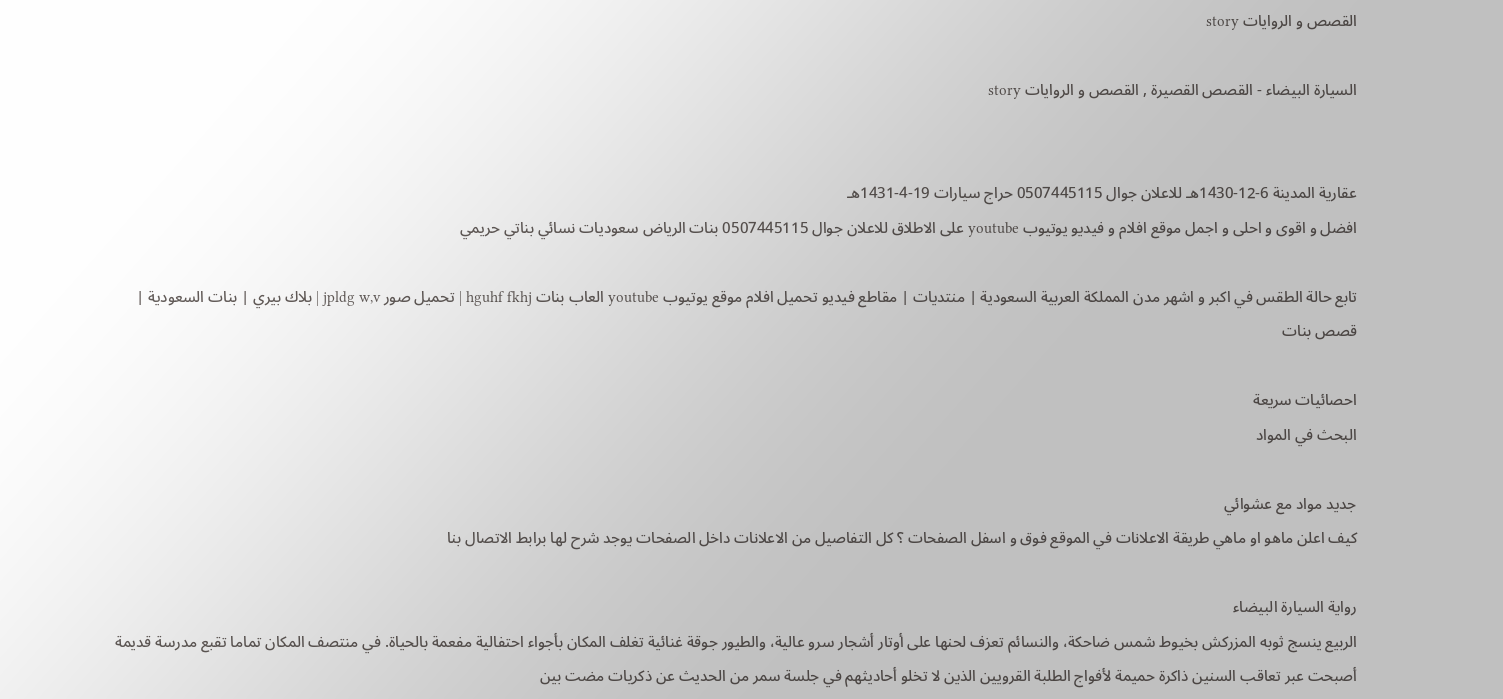القصص و الروايات story

السيارة البيضاء - القصص القصيرة , القصص و الروايات story


عقارية المدينة 6-12-1430هـ للاعلان جوال 0507445115 حراج سيارات 19-4-1431هـ
افضل و اقوى و احلى و اجمل موقع افلام و فيديو يوتيوب youtube على الاطلاق للاعلان جوال 0507445115 بنات الرياض سعوديات نسائي بناتي حريمي

تابع حالة الطقس في اكبر و اشهر مدن المملكة العربية السعودية | منتديات | مقاطع فيديو تحميل افلام موقع يوتيوب youtube العاب بنات hguhf fkhj | تحميل صور jpldg w,v | بلاك بيري | بنات السعودية | قصص بنات

احصائيات سريعة
البحث في المواد

جديد مواد مع عشوائي
كيف اعلن ماهو او ماهي طريقة الاعلانات في الموقع فوق و اسفل الصفحات ؟ كل التفاصيل من الاعلانات داخل الصفحات يوجد شرح لها برابط الاتصال بنا

رواية السيارة البيضاء
الربيع ينسج ثوبه المزركش بخيوط شمس ضاحكة، والنسائم تعزف لحنها على أوتار أشجار سرو عالية، والطيور جوقة غنائية تغلف المكان بأجواء احتفالية مفعمة بالحياة. في منتصف المكان تماما تقبع مدرسة قديمة أصبحت عبر تعاقب السنين ذاكرة حميمة لأفواج الطلبة القرويين الذين لا تخلو أحاديثهم في جلسة سمر من الحديث عن ذكريات مضت بين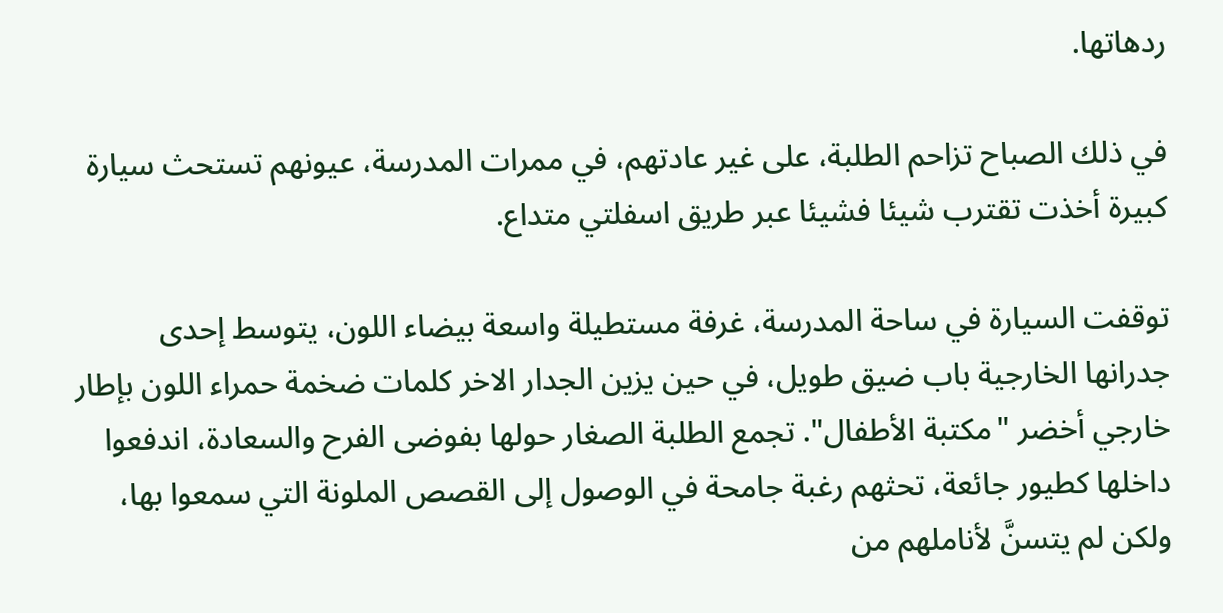ردهاتها.

في ذلك الصباح تزاحم الطلبة، على غير عادتهم، في ممرات المدرسة، عيونهم تستحث سيارة كبيرة أخذت تقترب شيئا فشيئا عبر طريق اسفلتي متداع.

توقفت السيارة في ساحة المدرسة، غرفة مستطيلة واسعة بيضاء اللون، يتوسط إحدى جدرانها الخارجية باب ضيق طويل، في حين يزين الجدار الاخر كلمات ضخمة حمراء اللون بإطار خارجي أخضر "مكتبة الأطفال". تجمع الطلبة الصغار حولها بفوضى الفرح والسعادة، اندفعوا داخلها كطيور جائعة، تحثهم رغبة جامحة في الوصول إلى القصص الملونة التي سمعوا بها، ولكن لم يتسنَّ لأناملهم من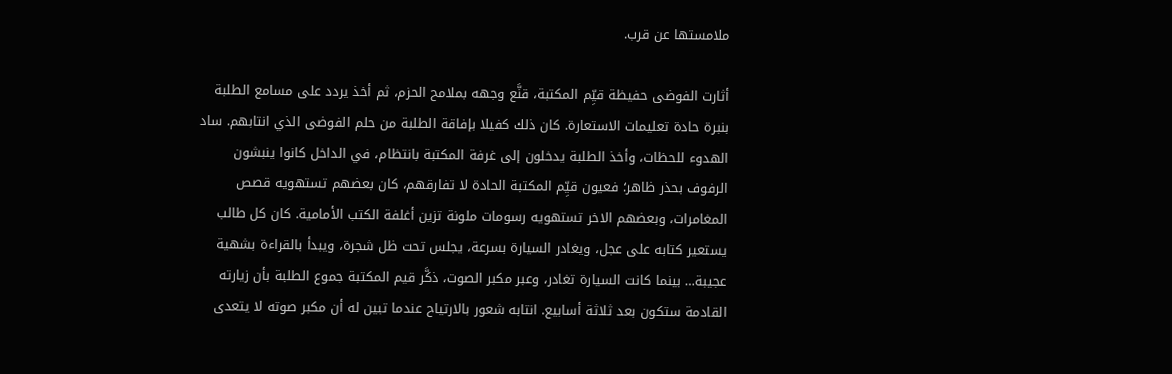ملامستها عن قرب.

أثارت الفوضى حفيظة قيِّم المكتبة، قنَّع وجهه بملامح الحزم، ثم أخذ يردد على مسامع الطلبة بنبرة حادة تعليمات الاستعارة. كان ذلك كفيلا بإفاقة الطلبة من حلم الفوضى الذي انتابهم. ساد الهدوء للحظات، وأخذ الطلبة يدخلون إلى غرفة المكتبة بانتظام، في الداخل كانوا ينبشون الرفوف بحذر ظاهر؛ فعيون قيِّم المكتبة الحادة لا تفارقهم، كان بعضهم تستهويه قصص المغامرات، وبعضهم الاخر تستهويه رسومات ملونة تزين أغلفة الكتب الأمامية. كان كل طالب يستعير كتابه على عجل، ويغادر السيارة بسرعة، يجلس تحت ظل شجرة، ويبدأ بالقراءة بشهية عجيبة… بينما كانت السيارة تغادر، وعبر مكبر الصوت، ذكَّر قيم المكتبة جموع الطلبة بأن زيارته القادمة ستكون بعد ثلاثة أسابيع. انتابه شعور بالارتياح عندما تبين له أن مكبر صوته لا يتعدى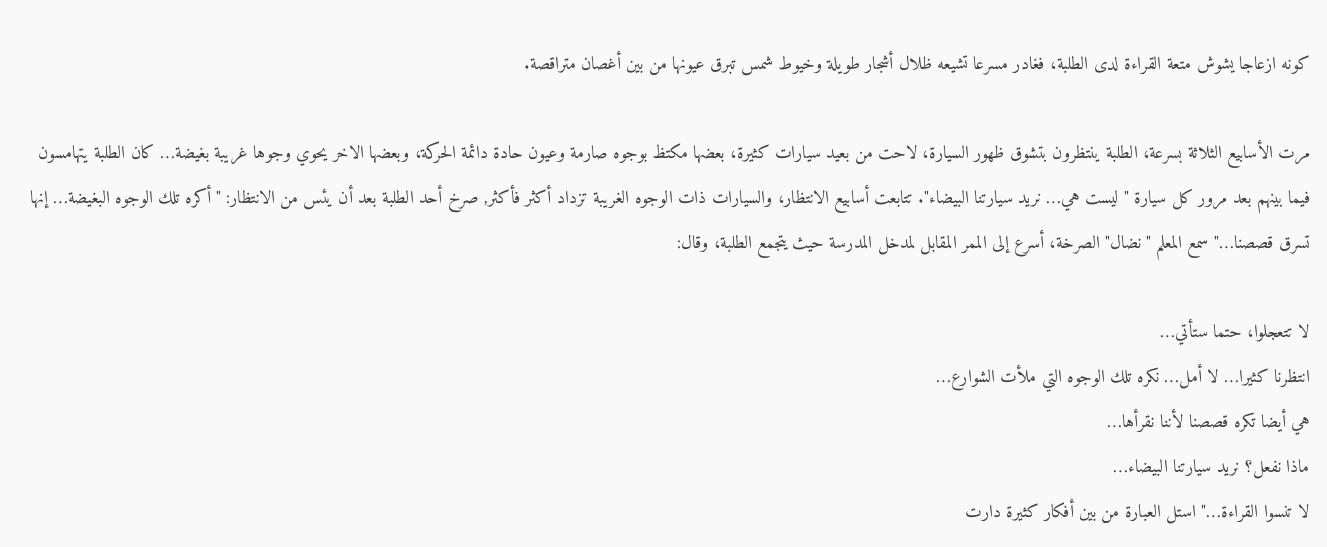كونه ازعاجا يشوش متعة القراءة لدى الطلبة، فغادر مسرعا تشيعه ظلال أشجار طويلة وخيوط شمس تبرق عيونها من بين أغصان متراقصة.

مرت الأسابيع الثلاثة بسرعة، الطلبة ينتظرون بتشوق ظهور السيارة، لاحت من بعيد سيارات كثيرة، بعضها مكتظ بوجوه صارمة وعيون حادة دائمة الحركة، وبعضها الاخر يحوي وجوها غريبة بغيضة… كان الطلبة يتهامسون فيما بينهم بعد مرور كل سيارة " ليست هي… نريد سيارتنا البيضاء". تتابعت أسابيع الانتظار، والسيارات ذات الوجوه الغريبة تزداد أكثر فأكثر, صرخ أحد الطلبة بعد أن يئس من الانتظار: "أكره تلك الوجوه البغيضة… إنها تسرق قصصنا…" سمع المعلم "نضال" الصرخة، أسرع إلى الممر المقابل لمدخل المدرسة حيث يتجمع الطلبة، وقال:

لا تتعجلوا، حتما ستأتي…
انتظرنا كثيرا… لا أمل… نكره تلك الوجوه التي ملأت الشوارع…
هي أيضا تكره قصصنا لأننا نقرأها…
ماذا نفعل؟ نريد سيارتنا البيضاء…
لا تنسوا القراءة…" استل العبارة من بين أفكار كثيرة دارت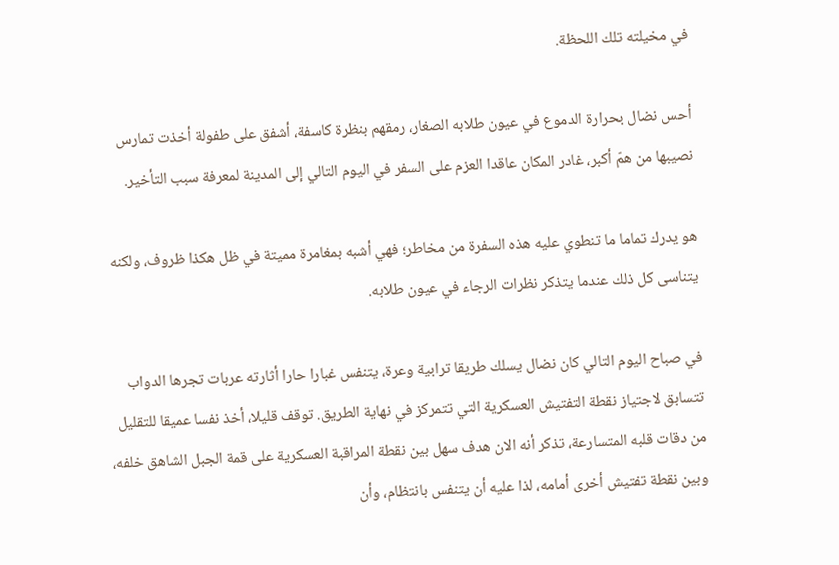في مخيلته تلك اللحظة.

أحس نضال بحرارة الدموع في عيون طلابه الصغار، رمقهم بنظرة كاسفة، أشفق على طفولة أخذت تمارس نصيبها من همّ أكبر، غادر المكان عاقدا العزم على السفر في اليوم التالي إلى المدينة لمعرفة سبب التأخير.

هو يدرك تماما ما تنطوي عليه هذه السفرة من مخاطر؛ فهي أشبه بمغامرة مميتة في ظل هكذا ظروف، ولكنه يتناسى كل ذلك عندما يتذكر نظرات الرجاء في عيون طلابه.

في صباح اليوم التالي كان نضال يسلك طريقا ترابية وعرة، يتنفس غبارا حارا أثارته عربات تجرها الدواب تتسابق لاجتياز نقطة التفتيش العسكرية التي تتمركز في نهاية الطريق. توقف قليلا، أخذ نفسا عميقا للتقليل من دقات قلبه المتسارعة، تذكر أنه الان هدف سهل بين نقطة المراقبة العسكرية على قمة الجبل الشاهق خلفه، وبين نقطة تفتيش أخرى أمامه، لذا عليه أن يتنفس بانتظام، وأن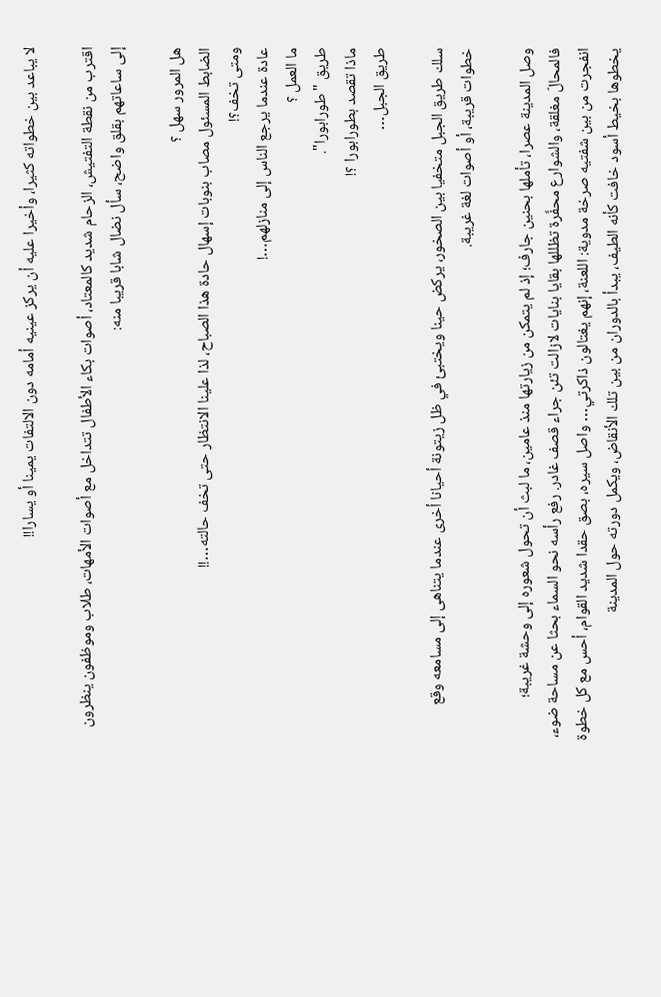لا يباعد بين خطواته كثيرا، وأخيرا عليه أن يركز عينيه أمامه دون الالتفات يمينا أو يسارا!!

اقترب من نقطة التفتيش، الزحام شديد كالمعتاد، أصوات بكاء الأطفال تتداخل مع أصوات الأمهات، طلاب وموظفون ينظرون إلى ساعاتهم بقلق واضح، سأل نضال شابا قريبا منه:

هل المرور سهل ؟
الضابط المسئول مصاب بنوبات إسهال حادة هذا الصباح، لذا علينا الانتظار حتى تخف حالته…!!
ومتى تخف؟!
عادة عندما يرجع الناس إلى منازلهم…!
ما العمل ؟
طريق "طورابورا".
ماذا تقصد بطورابورا ؟!
طريق الجبل…

سلك طريق الجبل متخفيا بين الصخور، يركض حينا ويختبئ في ظل زيتونة أحيانا أخرى عندما يتناهى إلى مسامعه وقع خطوات قريبة، أو أصوات لغة غريبة.

وصل المدينة عصرا، تأملها بحنين جارف؛ إذ لم يتمكن من زيارتها منذ عامين، ما لبث أن تحول شعوره إلى وحشة غريبة؛ فالمحالّ مغلقة، والشوارع محفَّرة تظللها بقايا بنايات لازالت تئن جراء قصف غادر. رفع رأسه نحو السماء بحثا عن مساحة ضوء، انفجرت من بين شفتيه صرخة مدوية: اللعنة، إنهم يغتالون ذاكرتي… واصل سيره، بصق حقدا شديد القوام، أحس مع كل خطوة يخطوها بخيط أسود خافت كأنه الطيف، يبدأ بالدوران من بين تلك الأنقاض، ويكمل دورته حول المدينة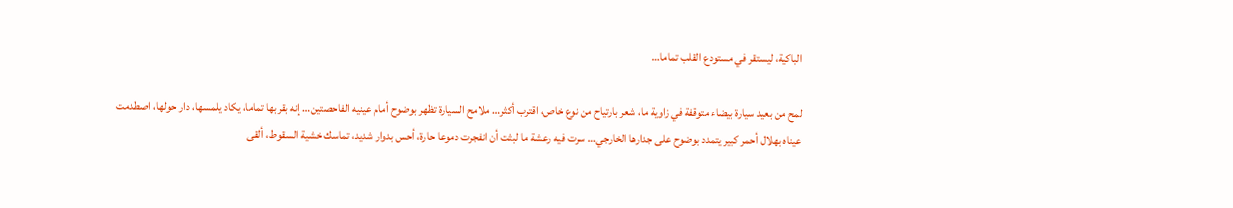الباكية، ليستقر في مستودع القلب تماما…

لمح من بعيد سيارة بيضاء متوقفة في زاوية ما، شعر بارتياح من نوع خاص، اقترب أكثر… ملامح السيارة تظهر بوضوح أمام عينيه الفاحصتين… إنه بقربها تماما، يكاد يلمسها، دار حولها، اصطدمت عيناه بهلال أحمر كبير يتمدد بوضوح على جدارها الخارجي… سرت فيه رعشة ما لبثت أن انفجرت دموعا حارة، أحس بدوار شديد، تماسك خشية السقوط، ألقى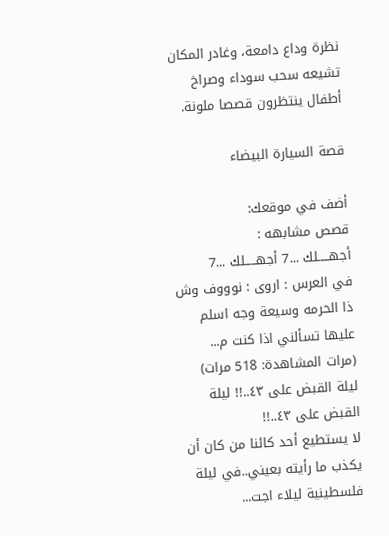نظرة وداع دامعة، وغادر المكان تشيعه سحب سوداء وصراخ أطفال ينتظرون قصصا ملونة.

قصة السيارة البيضاء

أضف في موقعك:
قصص مشابهه :
أجهـــــلك ...7 أجهـــــلك ...7
في العرس : اروى : نوووف وش ذا الحرمه وسيعة وجه اسلم عليها تسألني اذا كنت م...
(مرات المشاهدة: 518 مرات)
ليلة القبض على ٤٣..!! ليلة القبض على ٤٣..!!
لا يستطيع أحد كائنا من كان أن يكذب ما رأيته بعيني..في ليلة فلسطينية ليلاء اجت...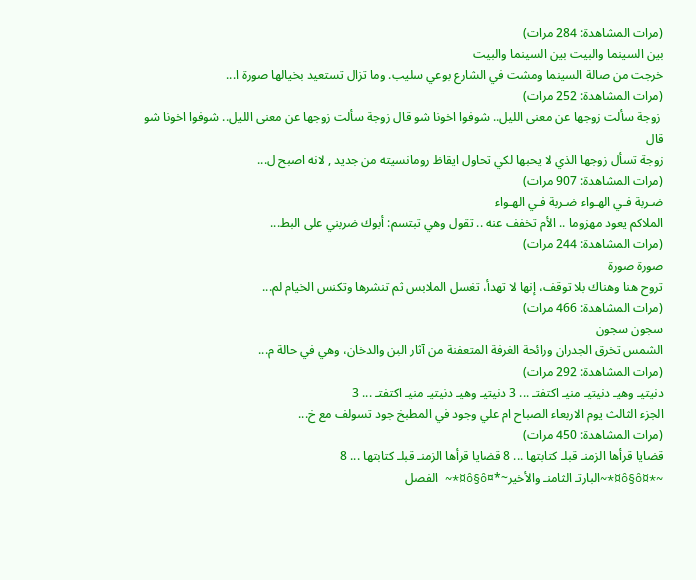(مرات المشاهدة: 284 مرات)
بين السينما والبيت بين السينما والبيت
خرجت من صالة السينما ومشت في الشارع بوعي سليب. وما تزال تستعيد بخيالها صورة ا...
(مرات المشاهدة: 252 مرات)
 زوجة سألت زوجها عن معنى الليل.. شوفوا اخونا شو قال زوجة سألت زوجها عن معنى الليل.. شوفوا اخونا شو قال
زوجة تسأل زوجها الذي لا يحبها لكي تحاول ايقاظ رومانسيته من جديد , لانه اصبح ل...
(مرات المشاهدة: 907 مرات)
ضـربة فـي الهـواء ضـربة فـي الهـواء
الملاكم يعود مهزوما .. الأم تخفف عنه .. تقول وهي تبتسم: أبوك ضربني على البط...
(مرات المشاهدة: 244 مرات)
صورة صورة
تروح هنا وهناك بلا توقف، إنها لا تهدأ، تغسل الملابس ثم تنشرها وتكنس الخيام لم...
(مرات المشاهدة: 466 مرات)
سجون سجون
الشمس تخرق الجدران ورائحة الغرفة المتعفنة من آثار البن والدخان، وهي في حالة م...
(مرات المشاهدة: 292 مرات)
دنيتيـ وهيـ دنيتيـ منيـ اكتفتـ ... 3 دنيتيـ وهيـ دنيتيـ منيـ اكتفتـ ... 3
الجزء الثالث يوم الاربعاء الصباح ام علي وجود في المطبخ جود تسولف مع خ...
(مرات المشاهدة: 450 مرات)
قضايا قرأها الزمنـ قبلـ كتابتها ... 8 قضايا قرأها الزمنـ قبلـ كتابتها ... 8
~*¤ô§ô¤*~البارتـ الثامنـ والأخير~*¤ô§ô¤*~ الفصل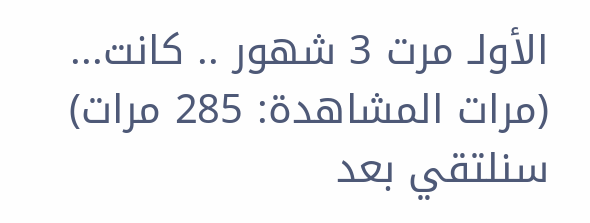الأولـ مرت 3 شهور .. كانت...
(مرات المشاهدة: 285 مرات)
سنلتقي بعد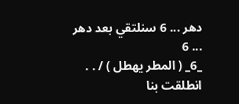دهر ... 6 سنلتقي بعد دهر ... 6
_6_ ( المطر يهطل ) / . . انطلقت بنا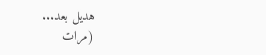هديل بعد...
(مرات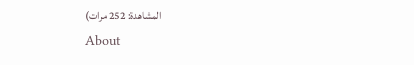المشاهدة: 252 مرات)
About